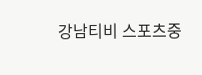강남티비 스포츠중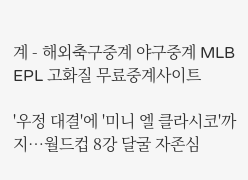계 - 해외축구중계 야구중계 MLB EPL 고화질 무료중계사이트

'우정 대결'에 '미니 엘 클라시코'까지…월드컵 8강 달굴 자존심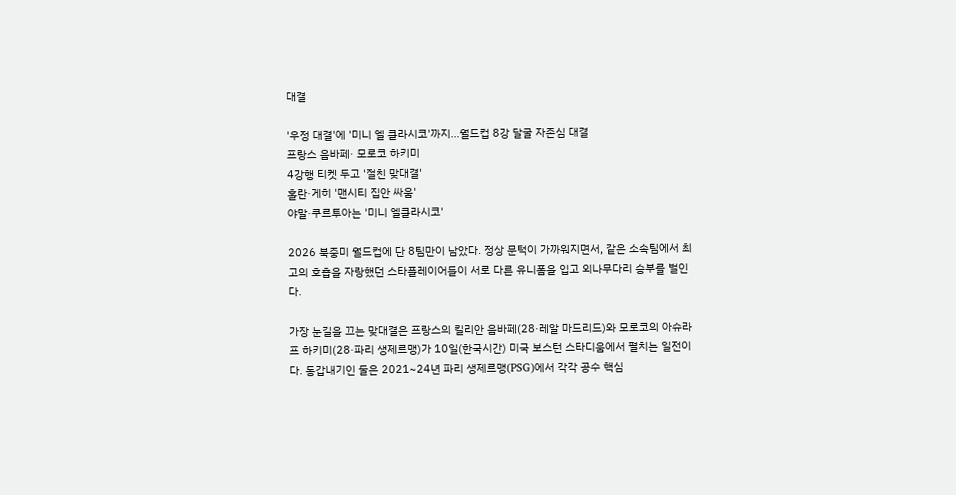대결

'우정 대결'에 '미니 엘 클라시코'까지…월드컵 8강 달굴 자존심 대결
프랑스 음바페· 모로코 하키미
4강행 티켓 두고 '절친 맞대결'
홀란·게히 '맨시티 집안 싸움'
야말·쿠르투아는 '미니 엘클라시코'

2026 북중미 월드컵에 단 8팀만이 남았다. 정상 문턱이 가까워지면서, 같은 소속팀에서 최고의 호흡을 자랑했던 스타플레이어들이 서로 다른 유니폼을 입고 외나무다리 승부를 벌인다.

가장 눈길을 끄는 맞대결은 프랑스의 킬리안 음바페(28·레알 마드리드)와 모로코의 아슈라프 하키미(28·파리 생제르맹)가 10일(한국시간) 미국 보스턴 스타디움에서 펼치는 일전이다. 동갑내기인 둘은 2021~24년 파리 생제르맹(PSG)에서 각각 공수 핵심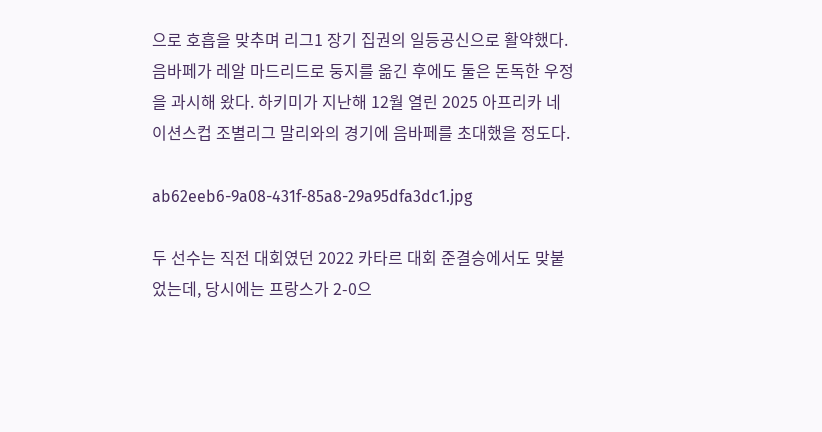으로 호흡을 맞추며 리그1 장기 집권의 일등공신으로 활약했다. 음바페가 레알 마드리드로 둥지를 옮긴 후에도 둘은 돈독한 우정을 과시해 왔다. 하키미가 지난해 12월 열린 2025 아프리카 네이션스컵 조별리그 말리와의 경기에 음바페를 초대했을 정도다.

ab62eeb6-9a08-431f-85a8-29a95dfa3dc1.jpg

두 선수는 직전 대회였던 2022 카타르 대회 준결승에서도 맞붙었는데, 당시에는 프랑스가 2-0으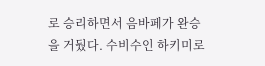로 승리하면서 음바페가 완승을 거뒀다. 수비수인 하키미로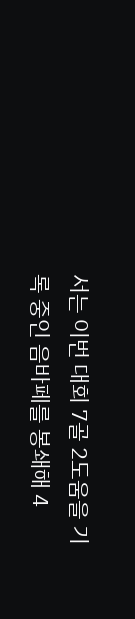서는 이번 대회 7골 2도움을 기록 중인 음바페를 봉쇄해 4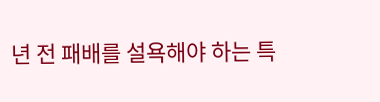년 전 패배를 설욕해야 하는 특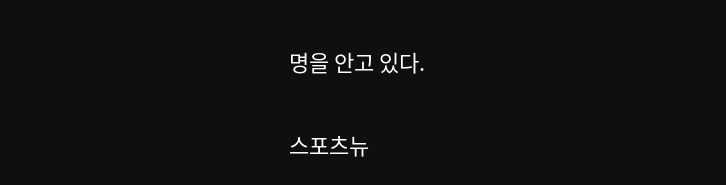명을 안고 있다.

스포츠뉴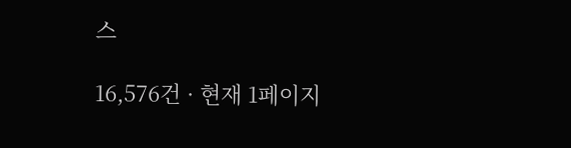스

16,576건 · 현재 1페이지